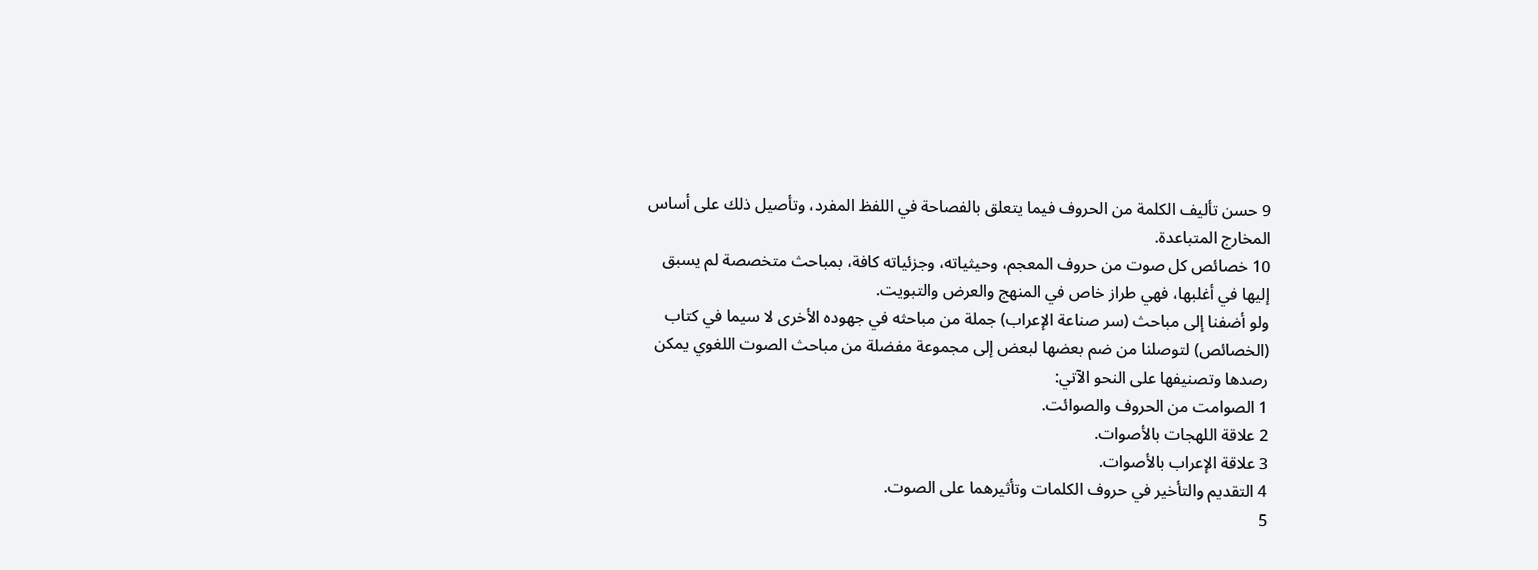9 حسن تأليف الكلمة من الحروف فيما يتعلق بالفصاحة في اللفظ المفرد، وتأصيل ذلك على أساس المخارج المتباعدة.
10 خصائص كل صوت من حروف المعجم، وحيثياته، وجزئياته كافة، بمباحث متخصصة لم يسبق إليها في أغلبها، فهي طراز خاص في المنهج والعرض والتبويت.
ولو أضفنا إلى مباحث (سر صناعة الإعراب) جملة من مباحثه في جهوده الأخرى لا سيما في كتاب (الخصائص) لتوصلنا من ضم بعضها لبعض إلى مجموعة مفضلة من مباحث الصوت اللغوي يمكن رصدها وتصنيفها على النحو الآتي:
1 الصوامت من الحروف والصوائت.
2 علاقة اللهجات بالأصوات.
3 علاقة الإعراب بالأصوات.
4 التقديم والتأخير في حروف الكلمات وتأثيرهما على الصوت.
5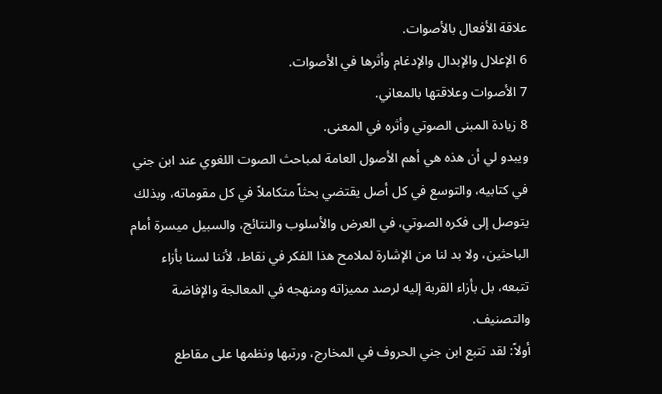علاقة الأفعال بالأصوات.
6 الإعلال والإبدال والإدغام وأثرها في الأصوات.
7 الأصوات وعلاقتها بالمعاني.
8 زيادة المبنى الصوتي وأثره في المعنى.
ويبدو لي أن هذه هي أهم الأصول العامة لمباحث الصوت اللغوي عند ابن جني في كتابيه، والتوسع في كل أصل يقتضي بحثاً متكاملاً في كل مقوماته، وبذلك يتوصل إلى فكره الصوتي، في العرض والأسلوب والنتائج، والسبيل ميسرة أمام الباحثين، ولا بد لنا من الإشارة لملامح هذا الفكر في نقاط، لأننا لسنا بأزاء تتبعه، بل بأزاء القربة إليه لرصد مميزاته ومنهجه في المعالجة والإفاضة والتصنيف.
أولاً: لقد تتبع ابن جني الحروف في المخارج، ورتبها ونظمها على مقاطع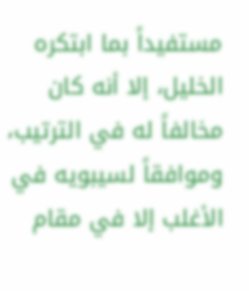مستفيداً بما ابتكره الخليل، إلا أنه كان مخالفاً له في الترتيب، وموافقاً لسيبويه في الأغلب إلا في مقام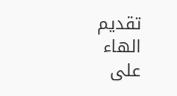تقديم الهاء على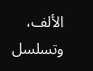الألف، وتسلسل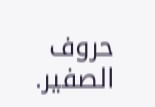حروف الصفير.